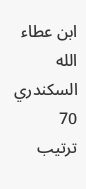ابن عطاء الله السكندري
70
ترتيب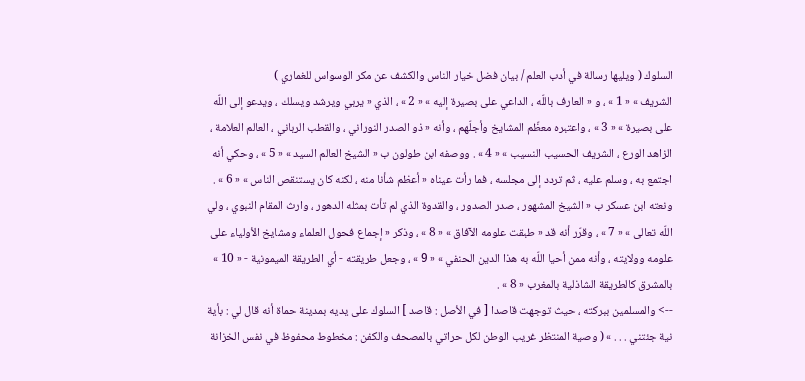السلوك ( ويليها رسالة في أدب العلم / بيان فضل خيار الناس والكشف عن مكر الوسواس للغماري )
الشريف » « 1 » ، و « العارف باللّه ، الداعي على بصيرة إليه » « 2 » ، الذي « يربي ويرشد ويسلك ، ويدعو إلى اللّه على بصيرة » « 3 » ، واعتبره معظّم المشايخ وأجلّهم ، وأنه « ذو الصدر النوراني ، والقطب الرباني ، العالم العلامة ، الزاهد الورع ، الشريف الحسيب النسيب » « 4 » . ووصفه ابن طولون ب « الشيخ العالم السيد » « 5 » ، وحكي أنه اجتمع به ، وسلم عليه ، ثم تردد إلى مجلسه ، فما رأت عيناه « أعظم شأنا منه ، لكنه كان يستنقص الناس » « 6 » . ونعته ابن عسكر ب « الشيخ المشهور ، صدر الصدور ، والقدوة الذي لم تأت بمثله الدهور ، وارث المقام النبوي ، ولي اللّه تعالى » « 7 » ، وقرّر أنه قد « طبقت علومه الآفاق » « 8 » ، وذكر « إجماع فحول العلماء ومشايخ الأولياء على علومه وولايته ، وأنه ممن أحيا اللّه به هذا الدين الحنفي » « 9 » ، وجعل طريقته - أي الطريقة الميمونية - « 10 » بالمشرق كالطريقة الشاذلية بالمغرب « 8 » .
--> والمسلمين ببركته ، حيث توجهت قاصدا [ في الأصل : قاصد ] السلوك على يديه بمدينة حماة أنه قال لي : بأية نية جئتني . . . » ( وصية المنتظر غريب الوطن لكل حراتي بالمصحف والكفن : مخطوط محفوظ في نفس الخزانة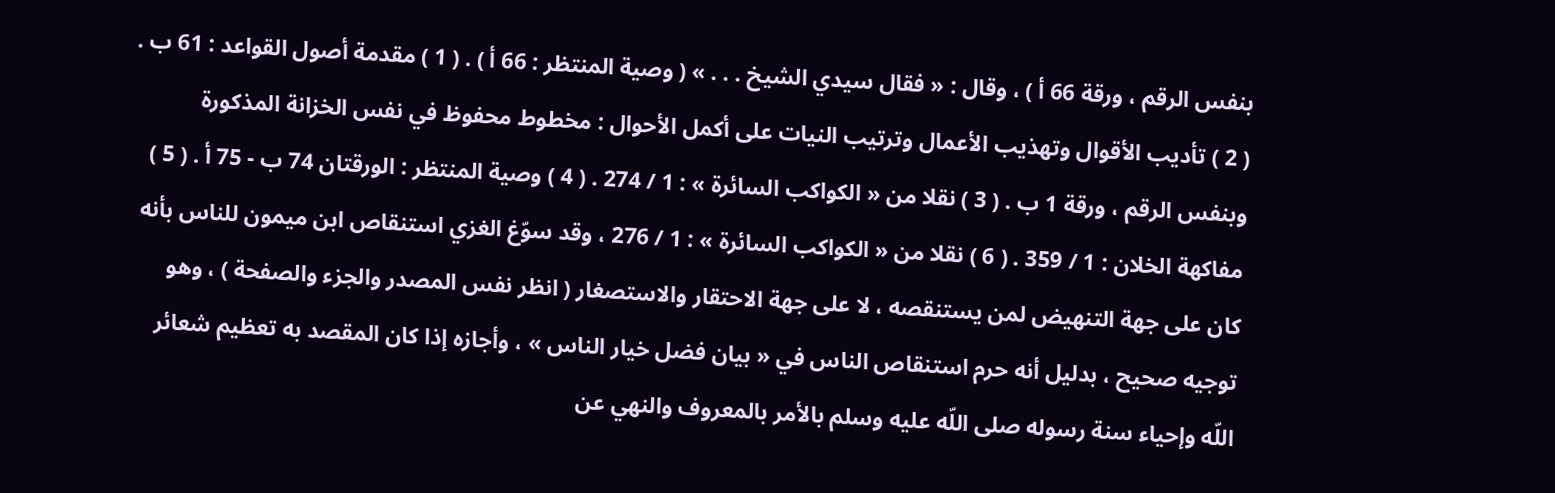بنفس الرقم ، ورقة 66 أ ) ، وقال : « فقال سيدي الشيخ . . . » ( وصية المنتظر : 66 أ ) . ( 1 ) مقدمة أصول القواعد : 61 ب . ( 2 ) تأديب الأقوال وتهذيب الأعمال وترتيب النيات على أكمل الأحوال : مخطوط محفوظ في نفس الخزانة المذكورة وبنفس الرقم ، ورقة 1 ب . ( 3 ) نقلا من « الكواكب السائرة » : 1 / 274 . ( 4 ) وصية المنتظر : الورقتان 74 ب - 75 أ . ( 5 ) مفاكهة الخلان : 1 / 359 . ( 6 ) نقلا من « الكواكب السائرة » : 1 / 276 ، وقد سوّغ الغزي استنقاص ابن ميمون للناس بأنه كان على جهة التنهيض لمن يستنقصه ، لا على جهة الاحتقار والاستصغار ( انظر نفس المصدر والجزء والصفحة ) ، وهو توجيه صحيح ، بدليل أنه حرم استنقاص الناس في « بيان فضل خيار الناس » ، وأجازه إذا كان المقصد به تعظيم شعائر اللّه وإحياء سنة رسوله صلى اللّه عليه وسلم بالأمر بالمعروف والنهي عن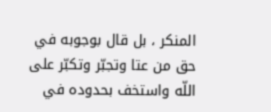المنكر ، بل قال بوجوبه في حق من عتا وتجبّر وتكبّر على اللّه واستخف بحدوده في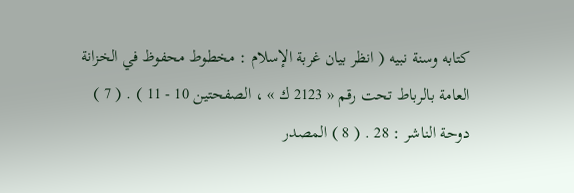كتابه وسنة نبيه ( انظر بيان غربة الإسلام : مخطوط محفوظ في الخزانة العامة بالرباط تحت رقم « 2123 ك » ، الصفحتين 10 - 11 ) . ( 7 ) دوحة الناشر : 28 . ( 8 ) المصدر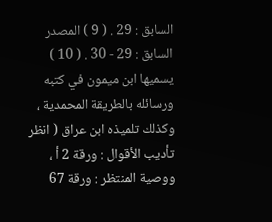السابق : 29 . ( 9 ) المصدر السابق : 29 - 30 . ( 10 ) يسميها ابن ميمون في كتبه ورسائله بالطريقة المحمدية ، وكذلك تلميذه ابن عراق ( انظر تأديب الأقوال : ورقة 2 أ ، ووصية المنتظر : ورقة 67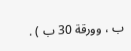ب ، وورقة 30 ب ) .